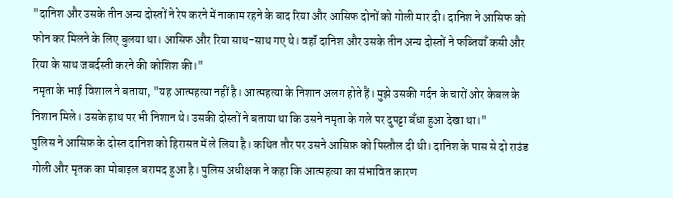"दानिश और उसके तीन अन्य दोस्तों ने रेप करने में नाकाम रहने के बाद रिया और आसिफ दोनों को गोली मार दी। दानिश ने आसिफ को फोन कर मिलने के लिए बुलया था। आसिफ और रिया साथ-साथ गए थे। वहॉं दानिश और उसके तीन अन्य दोस्तों ने फब्तियाँ कसी और रिया के साथ जबर्दस्ती करने की कोशिश की।"
नमृता के भाई विशाल ने बताया, "यह आत्महत्या नहीं है। आत्महत्या के निशान अलग होते हैं। मुझे उसकी गर्दन के चारों ओर केबल के निशान मिले। उसके हाथ पर भी निशान थे। उसकी दोस्तों ने बताया था कि उसने नमृता के गले पर दुपट्टा बँधा हुआ देखा था।"
पुलिस ने आसिफ़ के दोस्त दानिश को हिरासत में ले लिया है। कथित तौर पर उसने आसिफ़ को पिस्तौल दी थी। दानिश के पास से दो राउंड गोली और मृतक का मोबाइल बरामद हुआ है। पुलिस अधीक्षक ने कहा कि आत्महत्या का संभावित कारण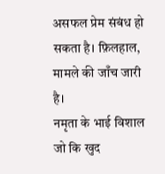असफल प्रेम संबंध हो सकता है। फ़िलहाल, मामले की जाँच जारी है।
नमृता के भाई विशाल जो कि खुद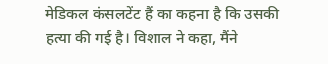मेडिकल कंसलटेंट हैं का कहना है कि उसकी हत्या की गई है। विशाल ने कहा, मैंने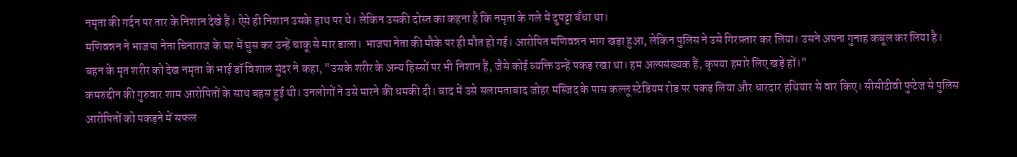नमृता की गर्दन पर तार के निशान देखे हैं। ऐसे ही निशान उसके हाथ पर थे। लेकिन उसकी दोस्त का कहना है कि नमृता के गले में दुपट्टा बॅंधा था।
मणिवन्नन ने भाजपा नेता चिनाराज के घर में घुस कर उन्हें चाकू से मार डाला। भाजपा नेता की मौके पर ही मौत हो गई। आरोपित मणिवन्नन भाग खड़ा हुआ, लेकिन पुलिस ने उसे गिरफ़्तार कर लिया। उसने अपना गुनाह कबूल कर लिया है।
बहन के मृत शरीर को देख नमृता के भाई डॉ विशाल सुंदर ने कहा, "उसके शरीर के अन्य हिस्सों पर भी निशान हैं, जैसे कोई व्यक्ति उन्हें पकड़ रखा था। हम अल्पसंख्यक हैं, कृपया हमारे लिए खड़े हों।"
कमरुद्दीन की गुरुवार शाम आरोपितों के साथ बहस हुई थी। उनलोगों ने उसे मारने की धमकी दी। बाद में उसे सलामताबाद जोहर मस्जिद के पास कल्लू स्टेडियम रोड पर पकड़ लिया और धारदार हथियार से वार किए। सीसीटीवी फुटेज से पुलिस आरोपितों को पकड़ने में सफल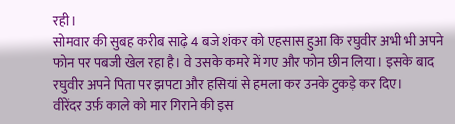रही।
सोमवार की सुबह करीब साढ़े 4 बजे शंकर को एहसास हुआ कि रघुवीर अभी भी अपने फोन पर पबजी खेल रहा है। वे उसके कमरे में गए और फोन छीन लिया। इसके बाद रघुवीर अपने पिता पर झपटा और हसियां से हमला कर उनके टुकड़े कर दिए।
वीरेंदर उर्फ़ काले को मार गिराने की इस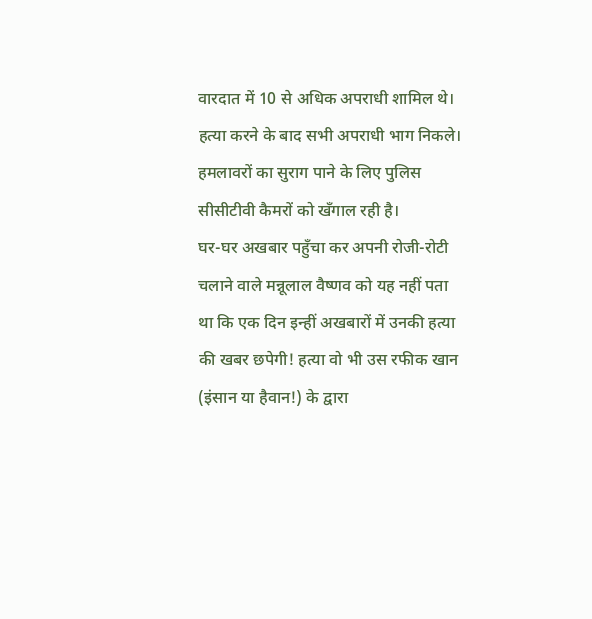वारदात में 10 से अधिक अपराधी शामिल थे। हत्या करने के बाद सभी अपराधी भाग निकले। हमलावरों का सुराग पाने के लिए पुलिस सीसीटीवी कैमरों को खँगाल रही है।
घर-घर अखबार पहुँचा कर अपनी रोजी-रोटी चलाने वाले मन्नूलाल वैष्णव को यह नहीं पता था कि एक दिन इन्हीं अखबारों में उनकी हत्या की खबर छपेगी! हत्या वो भी उस रफीक खान (इंसान या हैवान!) के द्वारा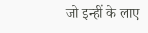जो इन्हीं के लाए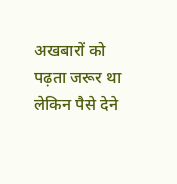अखबारों को पढ़ता जरूर था लेकिन पैसे देने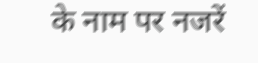के नाम पर नजरें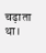चढ़ाता था।